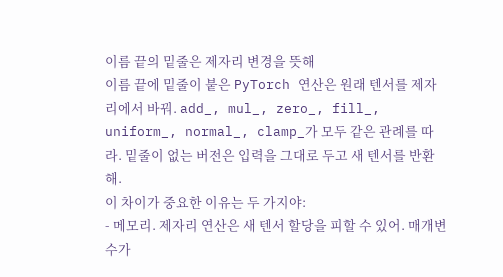이름 끝의 밑줄은 제자리 변경을 뜻해
이름 끝에 밑줄이 붙은 PyTorch 연산은 원래 텐서를 제자리에서 바꿔. add_, mul_, zero_, fill_, uniform_, normal_, clamp_가 모두 같은 관례를 따라. 밑줄이 없는 버전은 입력을 그대로 두고 새 텐서를 반환해.
이 차이가 중요한 이유는 두 가지야:
- 메모리. 제자리 연산은 새 텐서 할당을 피할 수 있어. 매개변수가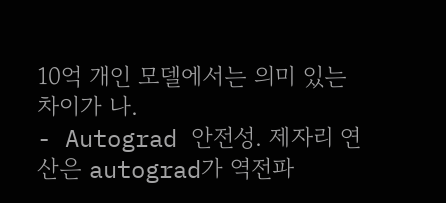10억 개인 모델에서는 의미 있는 차이가 나.
- Autograd 안전성. 제자리 연산은 autograd가 역전파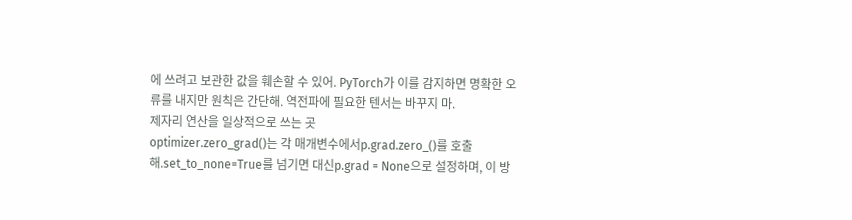에 쓰려고 보관한 값을 훼손할 수 있어. PyTorch가 이를 감지하면 명확한 오류를 내지만 원칙은 간단해. 역전파에 필요한 텐서는 바꾸지 마.
제자리 연산을 일상적으로 쓰는 곳
optimizer.zero_grad()는 각 매개변수에서p.grad.zero_()를 호출해.set_to_none=True를 넘기면 대신p.grad = None으로 설정하며, 이 방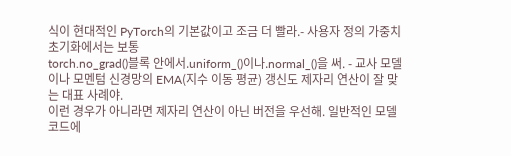식이 현대적인 PyTorch의 기본값이고 조금 더 빨라.- 사용자 정의 가중치 초기화에서는 보통
torch.no_grad()블록 안에서.uniform_()이나.normal_()을 써. - 교사 모델이나 모멘텀 신경망의 EMA(지수 이동 평균) 갱신도 제자리 연산이 잘 맞는 대표 사례야.
이런 경우가 아니라면 제자리 연산이 아닌 버전을 우선해. 일반적인 모델 코드에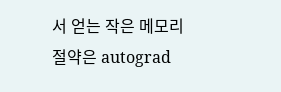서 얻는 작은 메모리 절약은 autograd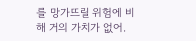를 망가뜨릴 위험에 비해 거의 가치가 없어.